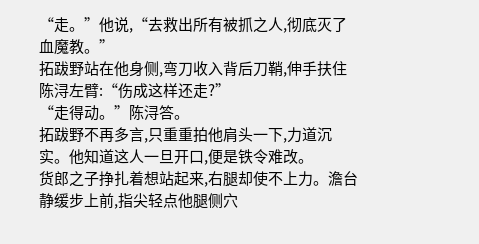“走。”他说,“去救出所有被抓之人,彻底灭了血魔教。”
拓跋野站在他身侧,弯刀收入背后刀鞘,伸手扶住陈浔左臂:“伤成这样还走?”
“走得动。”陈浔答。
拓跋野不再多言,只重重拍他肩头一下,力道沉实。他知道这人一旦开口,便是铁令难改。
货郎之子挣扎着想站起来,右腿却使不上力。澹台静缓步上前,指尖轻点他腿侧穴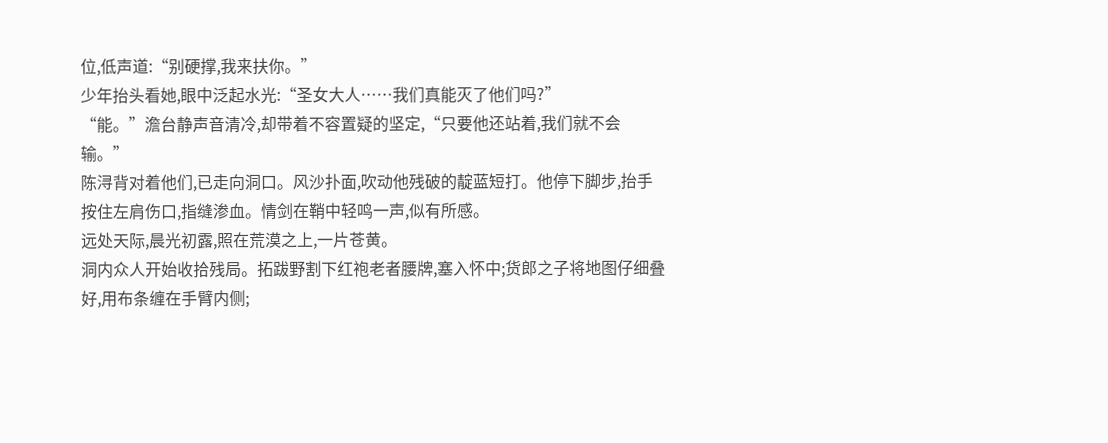位,低声道:“别硬撑,我来扶你。”
少年抬头看她,眼中泛起水光:“圣女大人……我们真能灭了他们吗?”
“能。”澹台静声音清冷,却带着不容置疑的坚定,“只要他还站着,我们就不会输。”
陈浔背对着他们,已走向洞口。风沙扑面,吹动他残破的靛蓝短打。他停下脚步,抬手按住左肩伤口,指缝渗血。情剑在鞘中轻鸣一声,似有所感。
远处天际,晨光初露,照在荒漠之上,一片苍黄。
洞内众人开始收拾残局。拓跋野割下红袍老者腰牌,塞入怀中;货郎之子将地图仔细叠好,用布条缠在手臂内侧;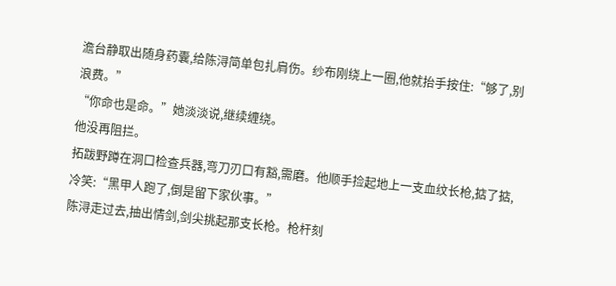澹台静取出随身药囊,给陈浔简单包扎肩伤。纱布刚绕上一圈,他就抬手按住:“够了,别浪费。”
“你命也是命。”她淡淡说,继续缠绕。
他没再阻拦。
拓跋野蹲在洞口检查兵器,弯刀刃口有豁,需磨。他顺手捡起地上一支血纹长枪,掂了掂,冷笑:“黑甲人跑了,倒是留下家伙事。”
陈浔走过去,抽出情剑,剑尖挑起那支长枪。枪杆刻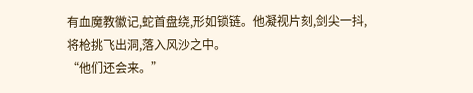有血魔教徽记,蛇首盘绕,形如锁链。他凝视片刻,剑尖一抖,将枪挑飞出洞,落入风沙之中。
“他们还会来。”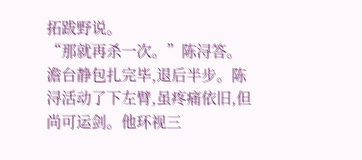拓跋野说。
“那就再杀一次。”陈浔答。
澹台静包扎完毕,退后半步。陈浔活动了下左臂,虽疼痛依旧,但尚可运剑。他环视三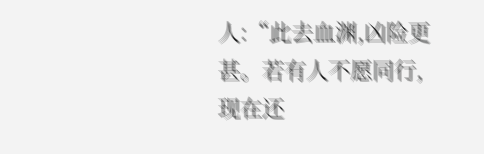人:“此去血渊,凶险更甚。若有人不愿同行,现在还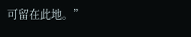可留在此地。”